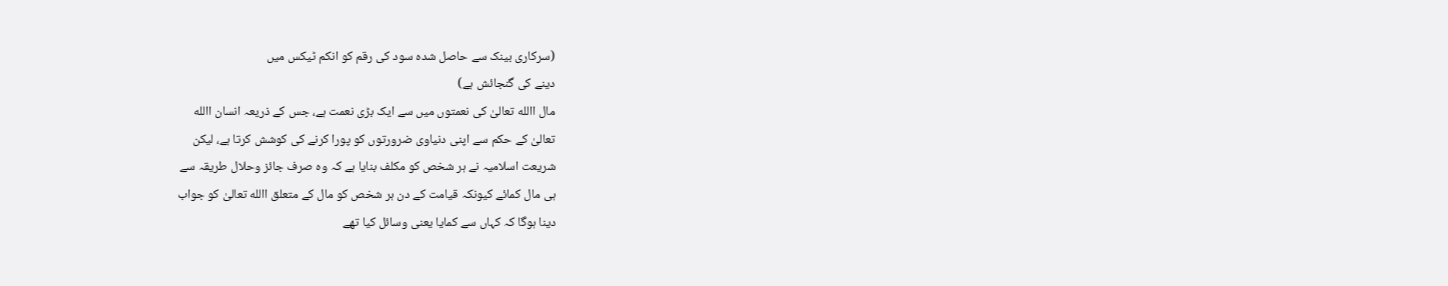(سرکاری بینک سے حاصل شدہ سود کی رقم کو انکم ٹیکس میں
دینے کی گنجائش ہے)
مال االله تعالیٰ کی نعمتوں میں سے ایک بڑی نعمت ہے، جس کے ذریعہ انسان االله
تعالیٰ کے حکم سے اپنی دنیاوی ضرورتوں کو پورا کرنے کی کوشش کرتا ہے، لیکن
شریعت اسلامیہ نے ہر شخص کو مکلف بنایا ہے کہ وہ صرف جائز وحلال طریقہ سے
ہی مال کمائے کیونکہ قیامت کے دن ہر شخص کو مال کے متعلق االله تعالیٰ کو جواب
دینا ہوگا کہ کہاں سے کمایا یعنی وسائل کیا تھے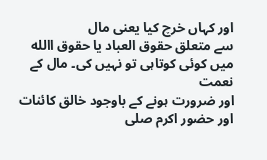اور کہاں خرچ کیا یعنی مال
سے متعلق حقوق العباد یا حقوق االله میں کوئی کوتاہی تو نہیں کی۔ مال کے نعمت
اور ضرورت ہونے کے باوجود خالق کائنات اور حضور اکرم صلی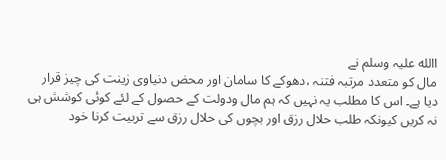االله علیہ وسلم نے
مال کو متعدد مرتبہ فتنہ ،دھوکے کا سامان اور محض دنیاوی زینت کی چیز قرار
دیا ہے۔ اس کا مطلب یہ نہیں کہ ہم مال ودولت کے حصول کے لئے کوئی کوشش ہی
نہ کریں کیونکہ طلب حلال رزق اور بچوں کی حلال رزق سے تربیت کرنا خود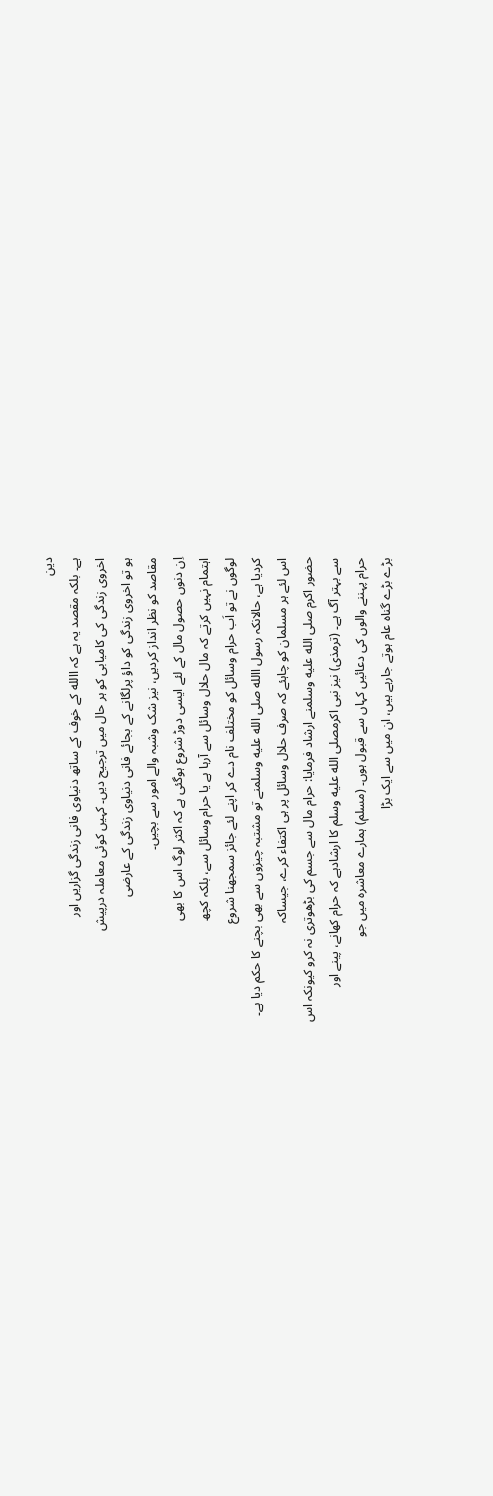دین
ہے۔ بلکہ مقصد یہ ہے کہ االله کے خوف کے ساتھ دنیاوی فانی زندگی گزاریں اور
اخروی زندگی کی کامیابی کو ہر حال میں ترجیح دیں۔ کہیں کوئی معاملہ درپیش
ہو تو اخروی زندگی کو داؤ پرلگانے کے بجائے فانی دنیاوی زندگی کے عارضی
مقاصد کو نظر انداز کردیں، نیز شک وشبہ والے امور سے بچیں۔
اِن دنوں حصول مال کے لئے ایسی دوڑ شروع ہوگئی ہے کہ اکثر لوگ اس کا بھی
اہتمام نہیں کرتے کہ مال حلال وسائل سے آرہا ہے یا حرام وسائل سے، بلکہ کچھ
لوگوں نے تو اَب حرام وسائل کو مختلف نام دے کر اپنے لئے جائز سمجھنا شروع
کردیا ہے، حالانکہ رسول االله صلى الله عليه وسلمنے تو مشتبہ چیزوں سے بھی بچنے کا حکم دیا ہے۔
اس لئے ہر مسلمان کو چاہئے کہ صرف حلال وسائل پر ہی اکتفاء کرے، جیساکہ
حضور اکرم صلى الله عليه وسلمنے ارشاد فرمایا: حرام مال سے جسم کی بڑھوتری نہ کرو کیونکہ اس
سے بہتر آگ ہے۔ (ترمذی) نیز نبی اکرمصلى الله عليه وسلم کا ارشادہے کہ حرام کھانے، پینے اور
حرام پہننے والوں کی دعائیں کہاں سے قبول ہوں۔ (مسلم) ہمارے معاشرہ میں جو
بڑے بڑے گناہ عام ہوتے جارہے ہیں، ان میں سے ایک بڑا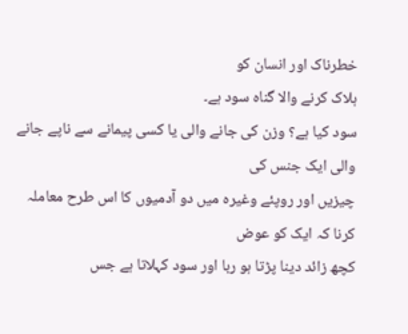خطرناک اور انسان کو
ہلاک کرنے والا گناہ سود ہے۔
سود کیا ہے؟ وزن کی جانے والی یا کسی پیمانے سے ناپے جانے والی ایک جنس کی
چیزیں اور روپئے وغیرہ میں دو آدمیوں کا اس طرح معاملہ کرنا کہ ایک کو عوض
کچھ زائد دینا پڑتا ہو ربا اور سود کہلاتا ہے جس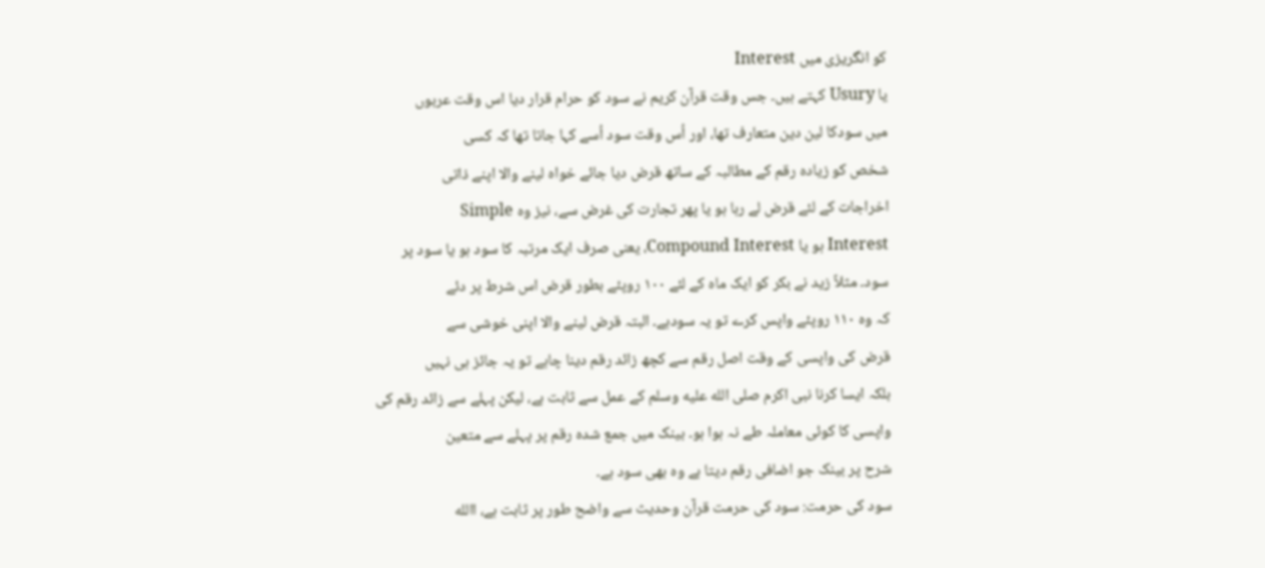کو انگریزی میں Interest
یا Usury کہتے ہیں۔ جس وقت قرآن کریم نے سود کو حرام قرار دیا اس وقت عربوں
میں سودکا لین دین متعارف تھا، اور اُس وقت سود اُسے کہا جاتا تھا کہ کسی
شخص کو زیادہ رقم کے مطالبہ کے ساتھ قرض دیا جائے خواہ لینے والا اپنے ذاتی
اخراجات کے لئے قرض لے رہا ہو یا پھر تجارت کی غرض سے، نیز وہ Simple
Interest ہو یا Compound Interest، یعنی صرف ایک مرتبہ کا سود ہو یا سود پر
سود۔ مثلاً زید نے بکر کو ایک ماہ کے لئے ۱۰۰ روپئے بطور قرض اس شرط پر دئے
کہ وہ ۱۱۰ روپئے واپس کرے تو یہ سودہے۔ البتہ قرض لینے والا اپنی خوشی سے
قرض کی واپسی کے وقت اصل رقم سے کچھ زائد رقم دینا چاہے تو یہ جائز ہی نہیں
بلکہ ایسا کرنا نبی اکرم صلى الله عليه وسلم کے عمل سے ثابت ہے، لیکن پہلے سے زائد رقم کی
واپسی کا کوئی معاملہ طے نہ ہوا ہو۔ بینک میں جمع شدہ رقم پر پہلے سے متعین
شرح پر بینک جو اضافی رقم دیتا ہے وہ بھی سود ہے۔
سود کی حرمت: سود کی حرمت قرآن وحدیث سے واضح طور پر ثابت ہے، االله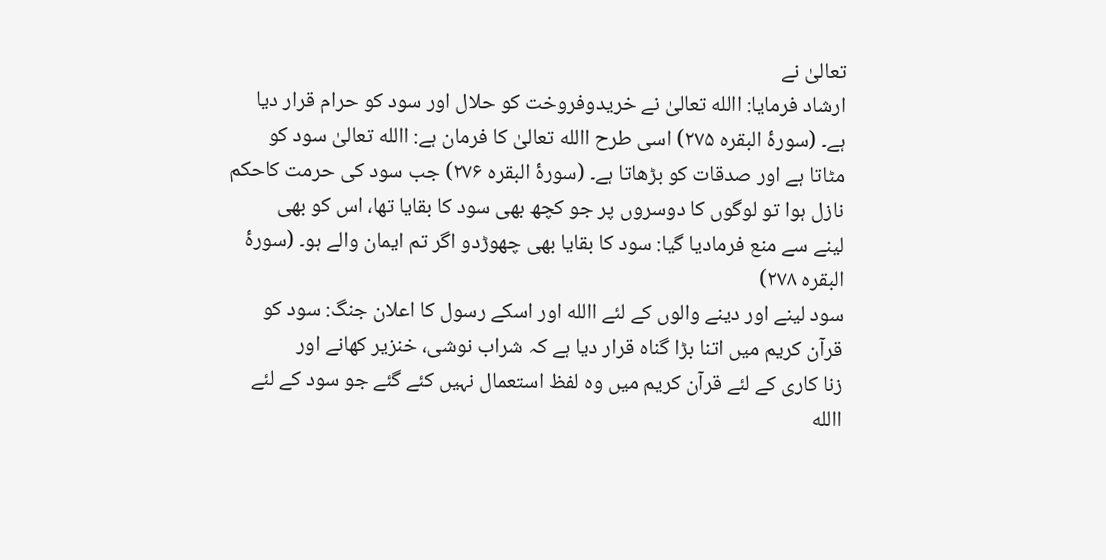تعالیٰ نے
ارشاد فرمایا: االله تعالیٰ نے خریدوفروخت کو حلال اور سود کو حرام قرار دیا
ہے۔ (سورۂ البقرہ ۲۷۵) اسی طرح االله تعالیٰ کا فرمان ہے: االله تعالیٰ سود کو
مٹاتا ہے اور صدقات کو بڑھاتا ہے۔ (سورۂ البقرہ ۲۷۶) جب سود کی حرمت کاحکم
نازل ہوا تو لوگوں کا دوسروں پر جو کچھ بھی سود کا بقایا تھا، اس کو بھی
لینے سے منع فرمادیا گیا: سود کا بقایا بھی چھوڑدو اگر تم ایمان والے ہو۔ (سورۂ
البقرہ ۲۷۸)
سود لینے اور دینے والوں کے لئے االله اور اسکے رسول کا اعلان جنگ: سود کو
قرآن کریم میں اتنا بڑا گناہ قرار دیا ہے کہ شراب نوشی، خنزیر کھانے اور
زنا کاری کے لئے قرآن کریم میں وہ لفظ استعمال نہیں کئے گئے جو سود کے لئے
االله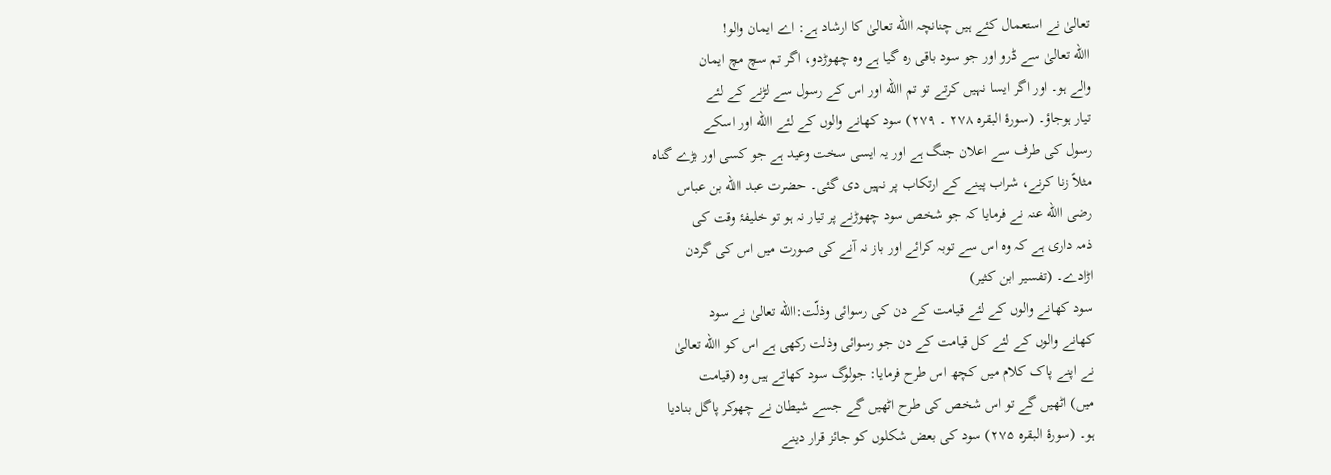تعالیٰ نے استعمال کئے ہیں چنانچہ االله تعالیٰ کا ارشاد ہے: اے ایمان والو!
االله تعالیٰ سے ڈرو اور جو سود باقی رہ گیا ہے وہ چھوڑدو، اگر تم سچ مچ ایمان
والے ہو۔ اور اگر ایسا نہیں کرتے تو تم االله اور اس کے رسول سے لڑنے کے لئے
تیار ہوجاؤ۔ (سورۂ البقرہ ۲۷۸ ۔ ۲۷۹) سود کھانے والوں کے لئے االله اور اسکے
رسول کی طرف سے اعلان جنگ ہے اور یہ ایسی سخت وعید ہے جو کسی اور بڑے گناہ
مثلاً زنا کرنے، شراب پینے کے ارتکاب پر نہیں دی گئی۔ حضرت عبد االله بن عباس
رضی االله عنہ نے فرمایا کہ جو شخص سود چھوڑنے پر تیار نہ ہو تو خلیفۂ وقت کی
ذمہ داری ہے کہ وہ اس سے توبہ کرائے اور باز نہ آنے کی صورت میں اس کی گردن
اڑادے۔ (تفسیر ابن کثیر)
سود کھانے والوں کے لئے قیامت کے دن کی رسوائی وذلّت:االله تعالیٰ نے سود
کھانے والوں کے لئے کل قیامت کے دن جو رسوائی وذلت رکھی ہے اس کو االله تعالیٰ
نے اپنے پاک کلام میں کچھ اس طرح فرمایا: جولوگ سود کھاتے ہیں وہ (قیامت
میں) اٹھیں گے تو اس شخص کی طرح اٹھیں گے جسے شیطان نے چھوکر پاگل بنادیا
ہو۔ (سورۂ البقرہ ۲۷۵) سود کی بعض شکلوں کو جائز قرار دینے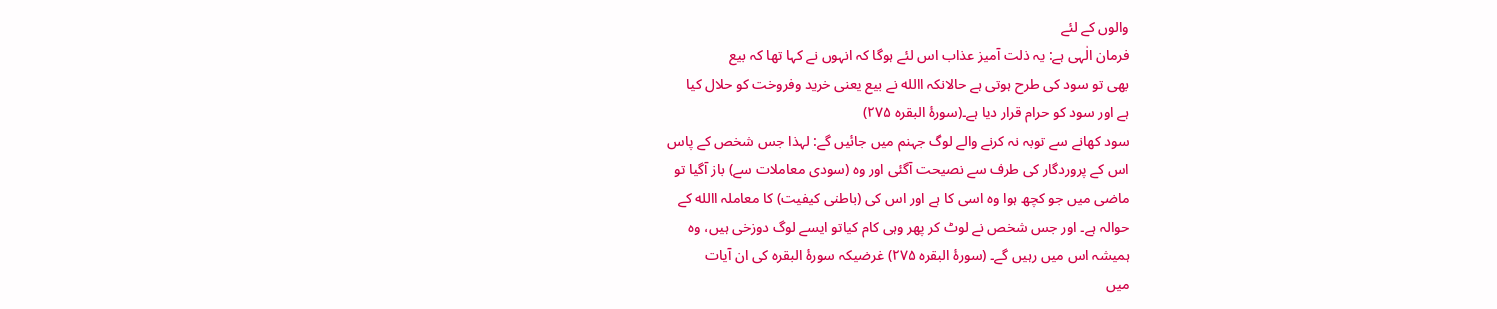والوں کے لئے
فرمان الٰہی ہے: یہ ذلت آمیز عذاب اس لئے ہوگا کہ انہوں نے کہا تھا کہ بیع
بھی تو سود کی طرح ہوتی ہے حالانکہ االله نے بیع یعنی خرید وفروخت کو حلال کیا
ہے اور سود کو حرام قرار دیا ہے۔(سورۂ البقرہ ۲۷۵)
سود کھانے سے توبہ نہ کرنے والے لوگ جہنم میں جائیں گے: لہذا جس شخص کے پاس
اس کے پروردگار کی طرف سے نصیحت آگئی اور وہ (سودی معاملات سے) باز آگیا تو
ماضی میں جو کچھ ہوا وہ اسی کا ہے اور اس کی (باطنی کیفیت) کا معاملہ االله کے
حوالہ ہے۔ اور جس شخص نے لوٹ کر پھر وہی کام کیاتو ایسے لوگ دوزخی ہیں، وہ
ہمیشہ اس میں رہیں گے۔ (سورۂ البقرہ ۲۷۵) غرضیکہ سورۂ البقرہ کی ان آیات
میں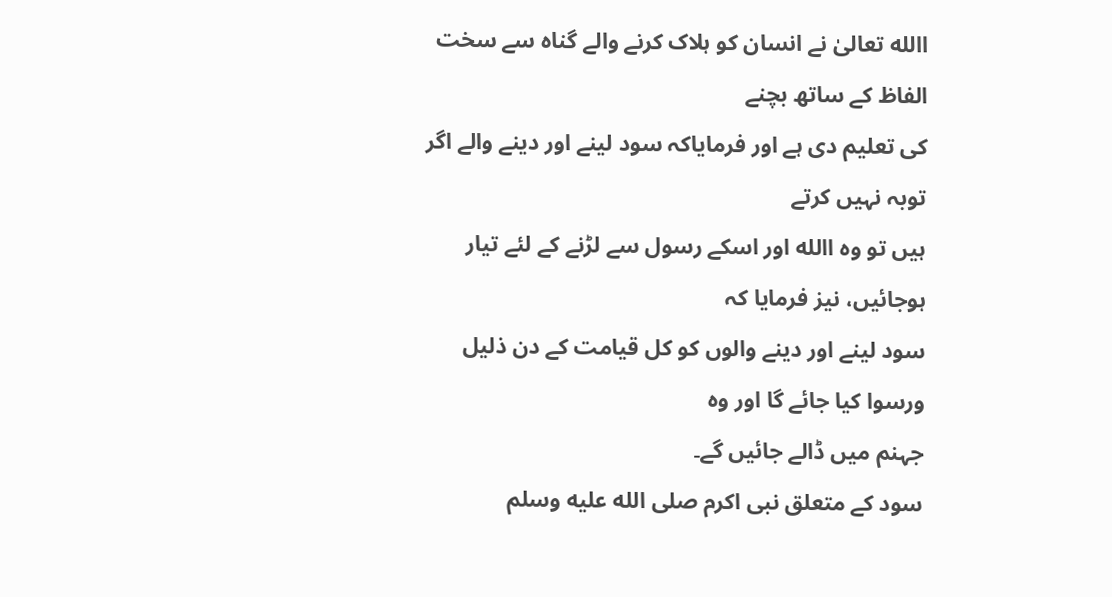االله تعالیٰ نے انسان کو ہلاک کرنے والے گناہ سے سخت الفاظ کے ساتھ بچنے
کی تعلیم دی ہے اور فرمایاکہ سود لینے اور دینے والے اگر توبہ نہیں کرتے
ہیں تو وہ االله اور اسکے رسول سے لڑنے کے لئے تیار ہوجائیں، نیز فرمایا کہ
سود لینے اور دینے والوں کو کل قیامت کے دن ذلیل ورسوا کیا جائے گا اور وہ
جہنم میں ڈالے جائیں گے۔
سود کے متعلق نبی اکرم صلى الله عليه وسلم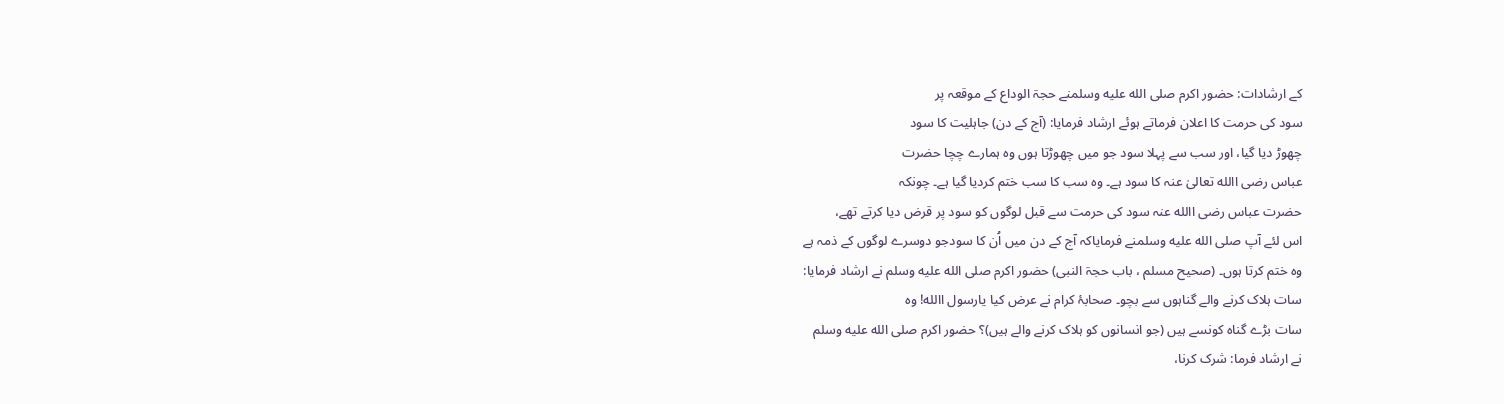کے ارشادات: حضور اکرم صلى الله عليه وسلمنے حجۃ الوداع کے موقعہ پر
سود کی حرمت کا اعلان فرماتے ہوئے ارشاد فرمایا: (آج کے دن) جاہلیت کا سود
چھوڑ دیا گیا، اور سب سے پہلا سود جو میں چھوڑتا ہوں وہ ہمارے چچا حضرت
عباس رضی االله تعالیٰ عنہ کا سود ہے۔ وہ سب کا سب ختم کردیا گیا ہے۔ چونکہ
حضرت عباس رضی االله عنہ سود کی حرمت سے قبل لوگوں کو سود پر قرض دیا کرتے تھے،
اس لئے آپ صلى الله عليه وسلمنے فرمایاکہ آج کے دن میں اُن کا سودجو دوسرے لوگوں کے ذمہ ہے
وہ ختم کرتا ہوں۔ (صحیح مسلم ، باب حجۃ النبی) حضور اکرم صلى الله عليه وسلم نے ارشاد فرمایا:
سات ہلاک کرنے والے گناہوں سے بچو۔ صحابۂ کرام نے عرض کیا یارسول االله! وہ
سات بڑے گناہ کونسے ہیں (جو انسانوں کو ہلاک کرنے والے ہیں)؟ حضور اکرم صلى الله عليه وسلم
نے ارشاد فرما: شرک کرنا،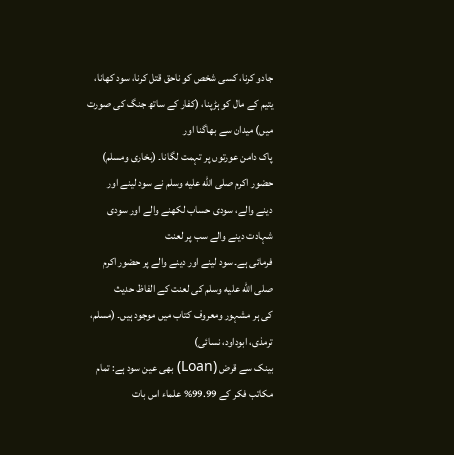جادو کرنا، کسی شخص کو ناحق قتل کرنا، سود کھانا،
یتیم کے مال کو ہڑپنا، (کفار کے ساتھ جنگ کی صورت میں) میدان سے بھاگنا اور
پاک دامن عورتوں پر تہمت لگانا۔ (بخاری ومسلم) حضور اکرم صلى الله عليه وسلم نے سود لینے اور
دینے والے، سودی حساب لکھنے والے اور سودی شہادت دینے والے سب پر لعنت
فرمائی ہے۔ سود لینے اور دینے والے پر حضور اکرم صلى الله عليه وسلم کی لعنت کے الفاظ حدیث
کی ہر مشہور ومعروف کتاب میں موجود ہیں۔ (مسلم، ترمذی، ابوداود، نسائی)
بینک سے قرض (Loan) بھی عین سود ہے: تمام مکاتب فکر کے 99.99% علماء اس بات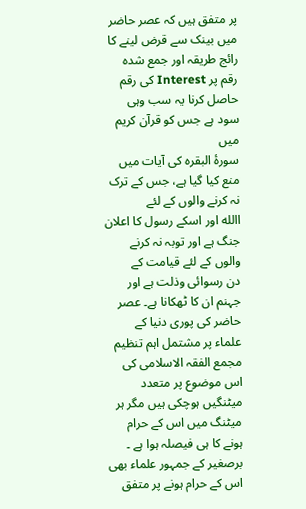پر متفق ہیں کہ عصر حاضر میں بینک سے قرض لینے کا رائج طریقہ اور جمع شدہ
رقم پر Interest کی رقم حاصل کرنا یہ سب وہی سود ہے جس کو قرآن کریم میں
سورۂ البقرہ کی آیات میں منع کیا گیا ہے، جس کے ترک نہ کرنے والوں کے لئے
االله اور اسکے رسول کا اعلان جنگ ہے اور توبہ نہ کرنے والوں کے لئے قیامت کے
دن رسوائی وذلت ہے اور جہنم ان کا ٹھکانا ہے۔ عصر حاضر کی پوری دنیا کے
علماء پر مشتمل اہم تنظیم مجمع الفقہ الاسلامی کی اس موضوع پر متعدد
میٹنگیں ہوچکی ہیں مگر ہر میٹنگ میں اس کے حرام ہونے کا ہی فیصلہ ہوا ہے ۔
برصغیر کے جمہور علماء بھی اس کے حرام ہونے پر متفق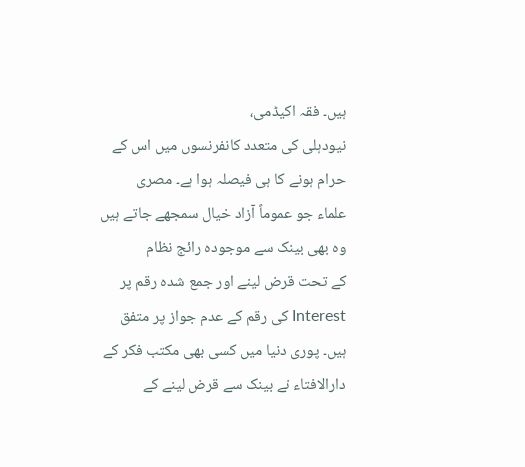ہیں۔ فقہ اکیڈمی،
نیودہلی کی متعدد کانفرنسوں میں اس کے حرام ہونے کا ہی فیصلہ ہوا ہے۔ مصری
علماء جو عموماً آزاد خیال سمجھے جاتے ہیں وہ بھی بینک سے موجودہ رائج نظام
کے تحت قرض لینے اور جمع شدہ رقم پر Interest کی رقم کے عدم جواز پر متفق
ہیں۔ پوری دنیا میں کسی بھی مکتب فکر کے دارالافتاء نے بینک سے قرض لینے کے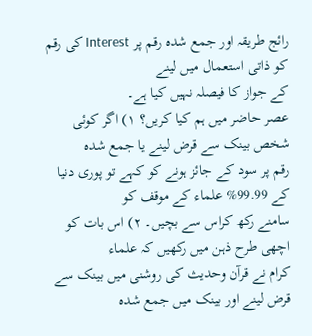رائج طریقہ اور جمع شدہ رقم پر Interest کی رقم کو ذاتی استعمال میں لینے
کے جواز کا فیصلہ نہیں کیا ہے۔
عصر حاضر میں ہم کیا کریں؟ ۱) اگر کوئی شخص بینک سے قرض لینے یا جمع شدہ
رقم پر سود کے جائز ہونے کو کہے تو پوری دنیا کے 99.99% علماء کے موقف کو
سامنے رکھ کراس سے بچیں۔ ۲) اس بات کو اچھی طرح ذہن میں رکھیں کہ علماء
کرام نے قرآن وحدیث کی روشنی میں بینک سے قرض لینے اور بینک میں جمع شدہ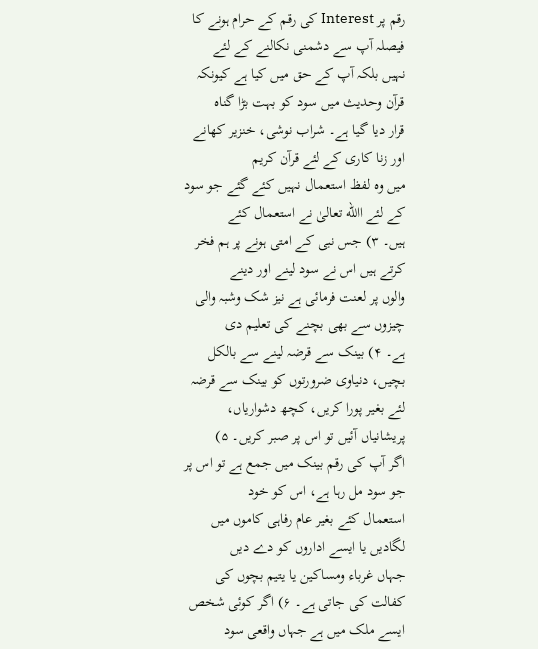رقم پر Interest کی رقم کے حرام ہونے کا فیصلہ آپ سے دشمنی نکالنے کے لئے
نہیں بلکہ آپ کے حق میں کیا ہے کیونکہ قرآن وحدیث میں سود کو بہت بڑا گناہ
قرار دیا گیا ہے۔ شراب نوشی، خنزیر کھانے اور زنا کاری کے لئے قرآن کریم
میں وہ لفظ استعمال نہیں کئے گئے جو سود کے لئے االله تعالیٰ نے استعمال کئے
ہیں۔ ۳) جس نبی کے امتی ہونے پر ہم فخر کرتے ہیں اس نے سود لینے اور دینے
والوں پر لعنت فرمائی ہے نیز شک وشبہ والی چیزوں سے بھی بچنے کی تعلیم دی
ہے۔ ۴) بینک سے قرضہ لینے سے بالکل بچیں، دنیاوی ضرورتوں کو بینک سے قرضہ
لئے بغیر پورا کریں، کچھ دشواریاں، پریشانیاں آئیں تو اس پر صبر کریں۔ ۵)
اگر آپ کی رقم بینک میں جمع ہے تو اس پر جو سود مل رہا ہے، اس کو خود
استعمال کئے بغیر عام رفاہی کاموں میں لگادیں یا ایسے اداروں کو دے دیں
جہاں غرباء ومساکین یا یتیم بچوں کی کفالت کی جاتی ہے۔ ۶) اگر کوئی شخص
ایسے ملک میں ہے جہاں واقعی سود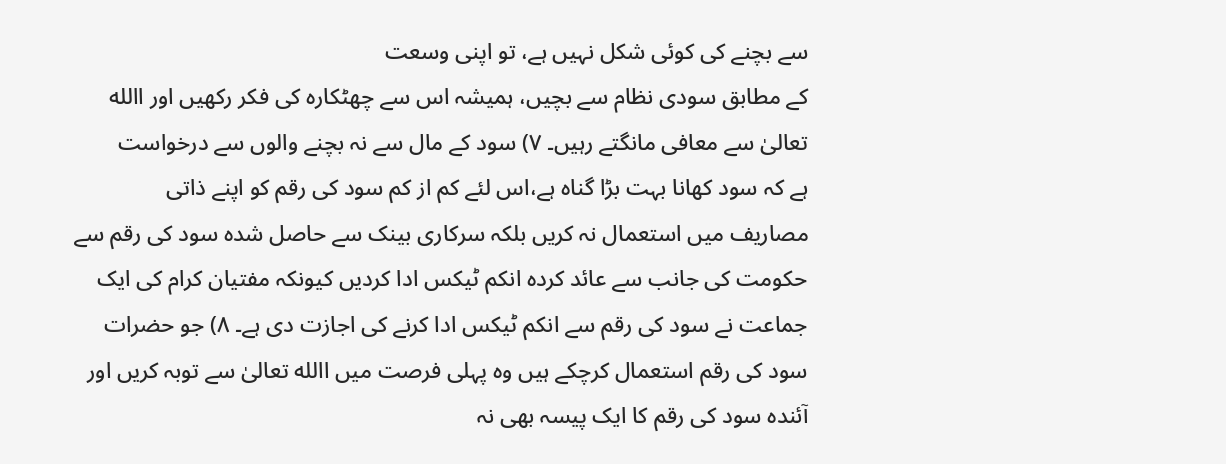سے بچنے کی کوئی شکل نہیں ہے، تو اپنی وسعت
کے مطابق سودی نظام سے بچیں، ہمیشہ اس سے چھٹکارہ کی فکر رکھیں اور االله
تعالیٰ سے معافی مانگتے رہیں۔ ۷) سود کے مال سے نہ بچنے والوں سے درخواست
ہے کہ سود کھانا بہت بڑا گناہ ہے،اس لئے کم از کم سود کی رقم کو اپنے ذاتی
مصاریف میں استعمال نہ کریں بلکہ سرکاری بینک سے حاصل شدہ سود کی رقم سے
حکومت کی جانب سے عائد کردہ انکم ٹیکس ادا کردیں کیونکہ مفتیان کرام کی ایک
جماعت نے سود کی رقم سے انکم ٹیکس ادا کرنے کی اجازت دی ہے۔ ۸) جو حضرات
سود کی رقم استعمال کرچکے ہیں وہ پہلی فرصت میں االله تعالیٰ سے توبہ کریں اور
آئندہ سود کی رقم کا ایک پیسہ بھی نہ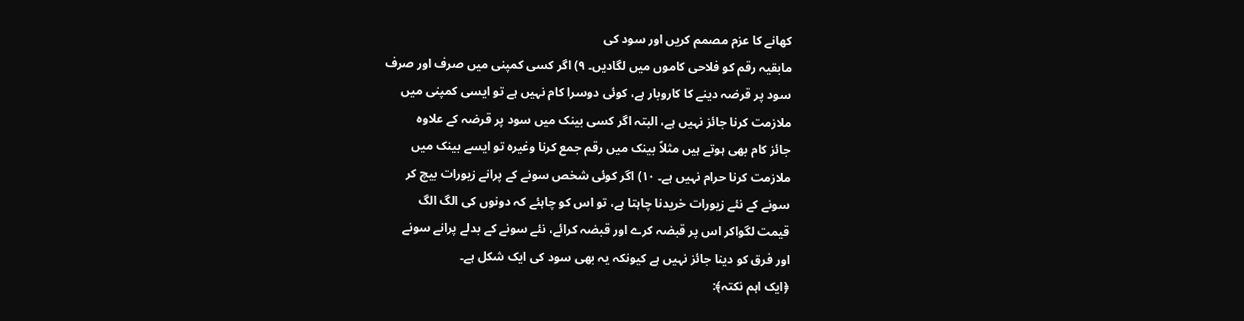کھانے کا عزم مصمم کریں اور سود کی
مابقیہ رقم کو فلاحی کاموں میں لگادیں۔ ۹) اگر کسی کمپنی میں صرف اور صرف
سود پر قرضہ دینے کا کاروبار ہے، کوئی دوسرا کام نہیں ہے تو ایسی کمپنی میں
ملازمت کرنا جائز نہیں ہے، البتہ اگر کسی بینک میں سود پر قرضہ کے علاوہ
جائز کام بھی ہوتے ہیں مثلاً بینک میں رقم جمع کرنا وغیرہ تو ایسے بینک میں
ملازمت کرنا حرام نہیں ہے۔ ۱۰) اگر کوئی شخص سونے کے پرانے زیورات بیچ کر
سونے کے نئے زیورات خریدنا چاہتا ہے، تو اس کو چاہئے کہ دونوں کی الگ الگ
قیمت لگواکر اس پر قبضہ کرے اور قبضہ کرائے، نئے سونے کے بدلے پرانے سونے
اور فرق کو دینا جائز نہیں ہے کیونکہ یہ بھی سود کی ایک شکل ہے۔
﴿ایک اہم نکتہ﴾: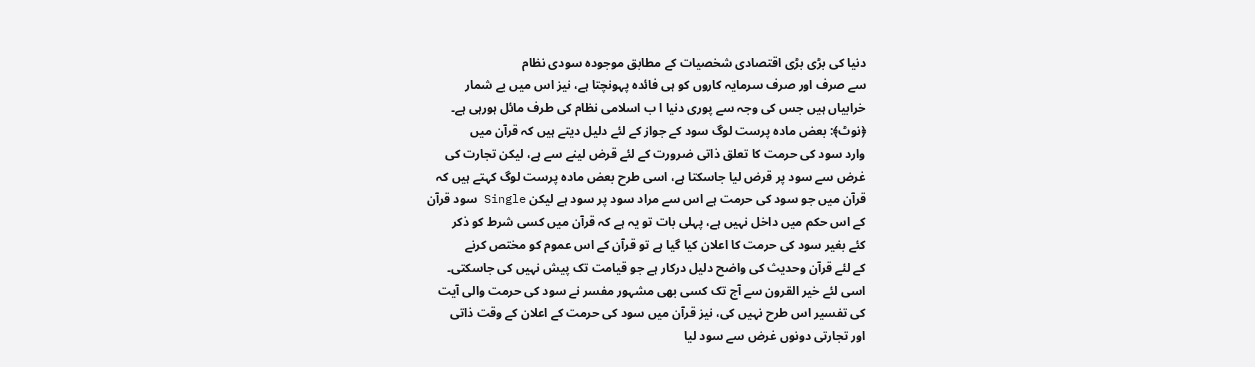دنیا کی بڑی بڑی اقتصادی شخصیات کے مطابق موجودہ سودی نظام
سے صرف اور صرف سرمایہ کاروں کو ہی فائدہ پہونچتا ہے، نیز اس میں بے شمار
خرابیاں ہیں جس کی وجہ سے پوری دنیا ا ب اسلامی نظام کی طرف مائل ہورہی ہے۔
﴿نوٹ﴾: بعض مادہ پرست لوگ سود کے جواز کے لئے دلیل دیتے ہیں کہ قرآن میں
وارد سود کی حرمت کا تعلق ذاتی ضرورت کے لئے قرض لینے سے ہے، لیکن تجارت کی
غرض سے سود پر قرض لیا جاسکتا ہے، اسی طرح بعض مادہ پرست لوگ کہتے ہیں کہ
قرآن میں جو سود کی حرمت ہے اس سے مراد سود پر سود ہے لیکن Single سود قرآن
کے اس حکم میں داخل نہیں ہے، پہلی بات تو یہ ہے کہ قرآن میں کسی شرط کو ذکر
کئے بغیر سود کی حرمت کا اعلان کیا گیا ہے تو قرآن کے اس عموم کو مختص کرنے
کے لئے قرآن وحدیث کی واضح دلیل درکار ہے جو قیامت تک پیش نہیں کی جاسکتی۔
اسی لئے خیر القرون سے آج تک کسی بھی مشہور مفسر نے سود کی حرمت والی آیت
کی تفسیر اس طرح نہیں کی، نیز قرآن میں سود کی حرمت کے اعلان کے وقت ذاتی
اور تجارتی دونوں غرض سے سود لیا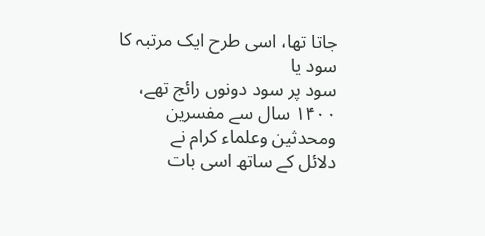جاتا تھا، اسی طرح ایک مرتبہ کا سود یا
سود پر سود دونوں رائج تھے، ۱۴۰۰ سال سے مفسرین ومحدثین وعلماء کرام نے
دلائل کے ساتھ اسی بات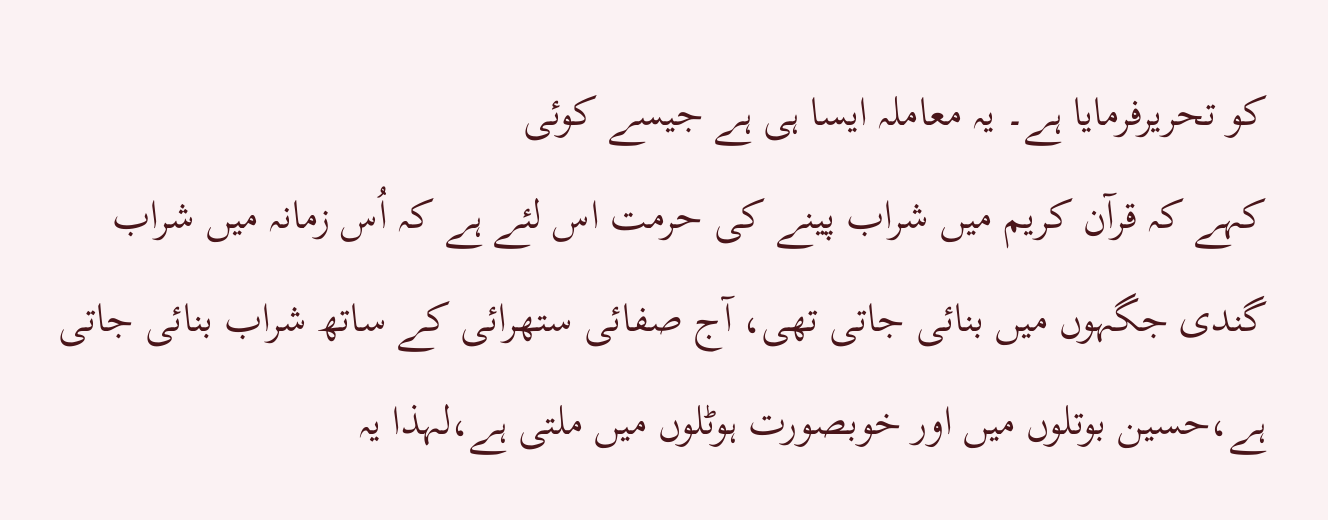کو تحریرفرمایا ہے۔ یہ معاملہ ایسا ہی ہے جیسے کوئی
کہے کہ قرآن کریم میں شراب پینے کی حرمت اس لئے ہے کہ اُس زمانہ میں شراب
گندی جگہوں میں بنائی جاتی تھی، آج صفائی ستھرائی کے ساتھ شراب بنائی جاتی
ہے،حسین بوتلوں میں اور خوبصورت ہوٹلوں میں ملتی ہے،لہذا یہ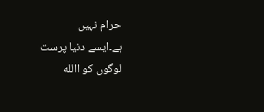حرام نہیں
ہے۔ایسے دنیا پرست لوگوں کو االله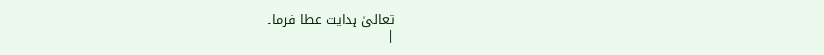تعالیٰ ہدایت عطا فرما۔
|